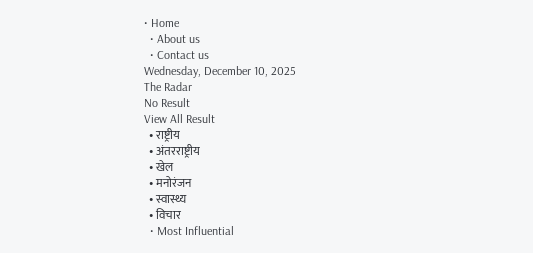• Home
  • About us
  • Contact us
Wednesday, December 10, 2025
The Radar
No Result
View All Result
  • राष्ट्रीय
  • अंतरराष्ट्रीय
  • खेल
  • मनोरंजन
  • स्वास्थ्य
  • विचार
  • Most Influential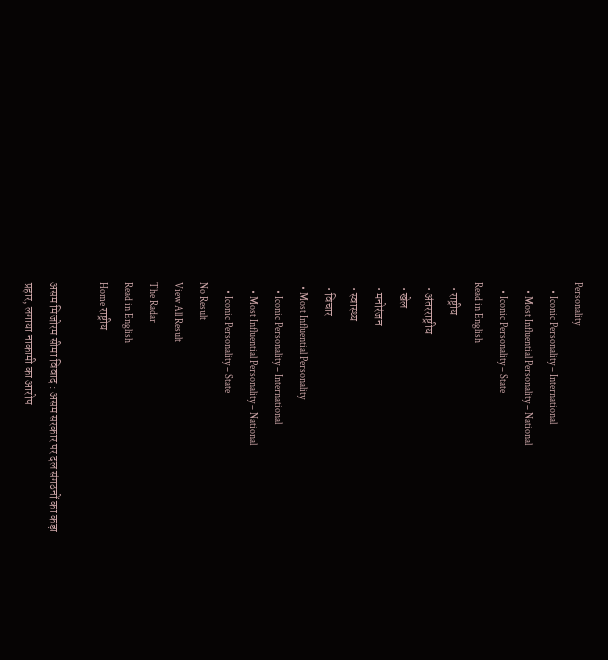Personality
    • Iconic Personality – International
    • Most Influential Personality – National
    • Iconic Personality – State
Read in English
  • राष्ट्रीय
  • अंतरराष्ट्रीय
  • खेल
  • मनोरंजन
  • स्वास्थ्य
  • विचार
  • Most Influential Personality
    • Iconic Personality – International
    • Most Influential Personality – National
    • Iconic Personality – State
No Result
View All Result
The Radar
Read in English
Home राष्ट्रीय

असम मिजोरम सीमा विवाद : असम सरकार पर दल संगठनों का कड़ा प्रहार, लगाया नाकामी का आरोप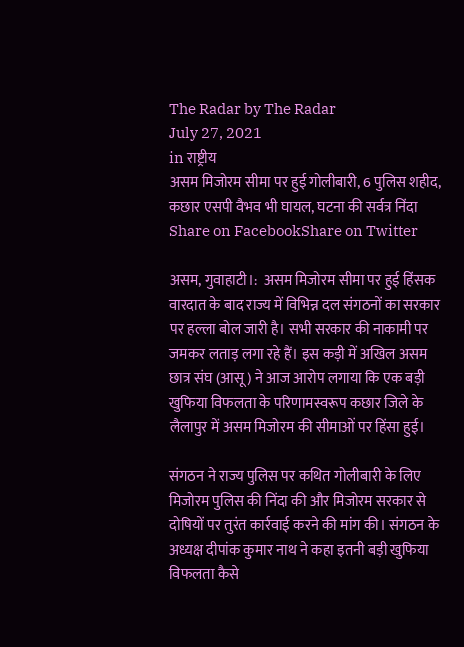The Radar by The Radar
July 27, 2021
in राष्ट्रीय
असम मिजोरम सीमा पर हुई गोलीबारी, 6 पुलिस शहीद, कछार एसपी वैभव भी घायल, घटना की सर्वत्र निंदा
Share on FacebookShare on Twitter

असम, गुवाहाटी।:  असम मिजोरम सीमा पर हुई हिंसक वारदात के बाद राज्य में विभिन्न दल संगठनों का सरकार पर हल्ला बोल जारी है। सभी सरकार की नाकामी पर जमकर लताड़ लगा रहे हैं। इस कड़ी में अखिल असम छात्र संघ (आसू) ने आज आरोप लगाया कि एक बड़ी खुफिया विफलता के परिणामस्वरूप कछार जिले के लैलापुर में असम मिजोरम की सीमाओं पर हिंसा हुई।

संगठन ने राज्य पुलिस पर कथित गोलीबारी के लिए मिजोरम पुलिस की निंदा की और मिजोरम सरकार से दोषियों पर तुरंत कार्रवाई करने की मांग की। संगठन के अध्यक्ष दीपांक कुमार नाथ ने कहा इतनी बड़ी खुफिया विफलता कैसे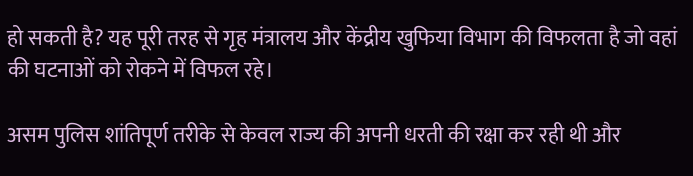हो सकती है? यह पूरी तरह से गृह मंत्रालय और केंद्रीय खुफिया विभाग की विफलता है जो वहां की घटनाओं को रोकने में विफल रहे।

असम पुलिस शांतिपूर्ण तरीके से केवल राज्य की अपनी धरती की रक्षा कर रही थी और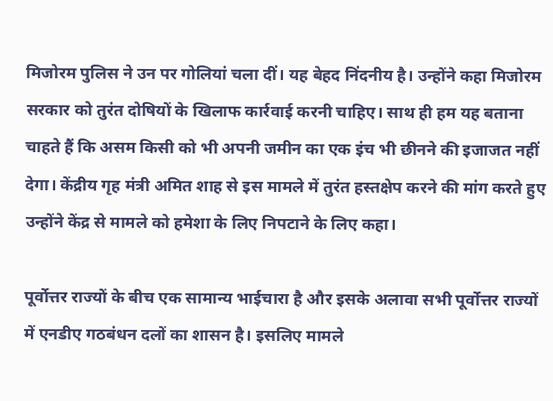मिजोरम पुलिस ने उन पर गोलियां चला दीं। यह बेहद निंदनीय है। उन्होंने कहा मिजोरम सरकार को तुरंत दोषियों के खिलाफ कार्रवाई करनी चाहिए। साथ ही हम यह बताना चाहते हैं कि असम किसी को भी अपनी जमीन का एक इंच भी छीनने की इजाजत नहीं देगा। केंद्रीय गृह मंत्री अमित शाह से इस मामले में तुरंत हस्तक्षेप करने की मांग करते हुए उन्होंने केंद्र से मामले को हमेशा के लिए निपटाने के लिए कहा।

पूर्वोत्तर राज्यों के बीच एक सामान्य भाईचारा है और इसके अलावा सभी पूर्वोत्तर राज्यों में एनडीए गठबंधन दलों का शासन है। इसलिए मामले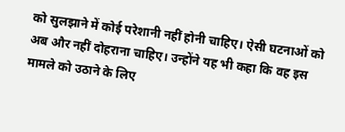को सुलझाने में कोई परेशानी नहीं होनी चाहिए। ऐसी घटनाओं को अब और नहीं दोहराना चाहिए। उन्होंने यह भी कहा कि वह इस मामले को उठाने के लिए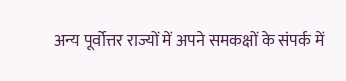अन्य पूर्वोत्तर राज्यों में अपने समकक्षों के संपर्क में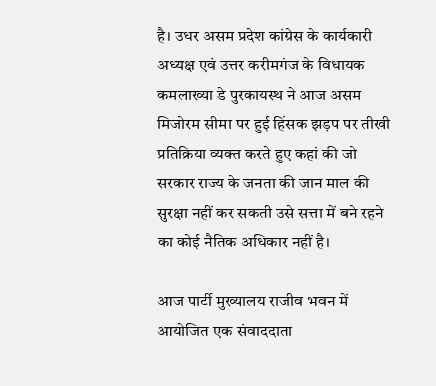है। उधर असम प्रदेश कांग्रेस के कार्यकारी अध्यक्ष एवं उत्तर करीमगंज के विधायक कमलाख्या डे पुरकायस्थ ने आज असम मिजोरम सीमा पर हुई हिंसक झड़प पर तीखी प्रतिक्रिया व्यक्त करते हुए कहां की जो सरकार राज्य के जनता की जान माल की सुरक्षा नहीं कर सकती उसे सत्ता में बने रहने का कोई नैतिक अधिकार नहीं है।

आज पार्टी मुख्यालय राजीव भवन में आयोजित एक संवाददाता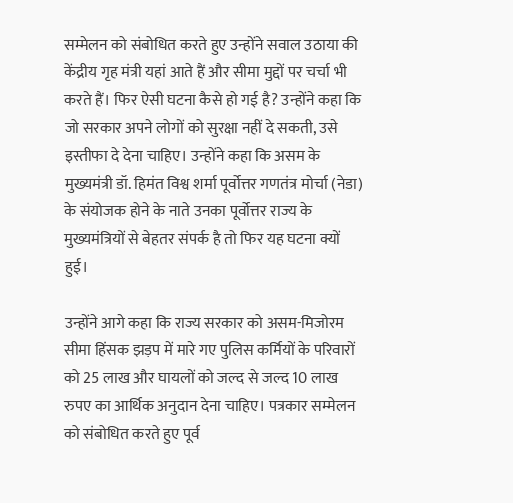सम्मेलन को संबोधित करते हुए उन्होंने सवाल उठाया की केंद्रीय गृह मंत्री यहां आते हैं और सीमा मुद्दों पर चर्चा भी करते हैं। फिर ऐसी घटना कैसे हो गई है? उन्होंने कहा कि जो सरकार अपने लोगों को सुरक्षा नहीं दे सकती, उसे इस्तीफा दे देना चाहिए। उन्होंने कहा कि असम के मुख्यमंत्री डॉ. हिमंत विश्व शर्मा पूर्वोत्तर गणतंत्र मोर्चा (नेडा) के संयोजक होने के नाते उनका पूर्वोत्तर राज्य के मुख्यमंत्रियों से बेहतर संपर्क है तो फिर यह घटना क्यों हुई।

उन्होंने आगे कहा कि राज्य सरकार को असम-मिजोरम सीमा हिंसक झड़प में मारे गए पुलिस कर्मियों के परिवारों को 25 लाख और घायलों को जल्द से जल्द 10 लाख रुपए का आर्थिक अनुदान देना चाहिए। पत्रकार सम्मेलन को संबोधित करते हुए पूर्व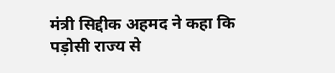मंत्री सिद्दीक अहमद ने कहा कि पड़ोसी राज्य से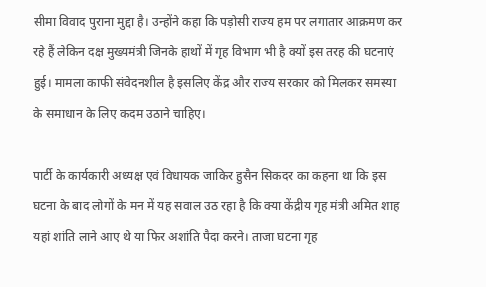सीमा विवाद पुराना मुद्दा है। उन्होंने कहा कि पड़ोसी राज्य हम पर लगातार आक्रमण कर रहे हैं लेकिन दक्ष मुख्यमंत्री जिनके हाथों में गृह विभाग भी है क्यों इस तरह की घटनाएं हुई। मामला काफी संवेदनशील है इसलिए केंद्र और राज्य सरकार को मिलकर समस्या के समाधान के लिए कदम उठाने चाहिए।

पार्टी के कार्यकारी अध्यक्ष एवं विधायक जाकिर हुसैन सिकदर का कहना था कि इस घटना के बाद लोगों के मन में यह सवाल उठ रहा है कि क्या केंद्रीय गृह मंत्री अमित शाह यहां शांति लाने आए थे या फिर अशांति पैदा करने। ताजा घटना गृह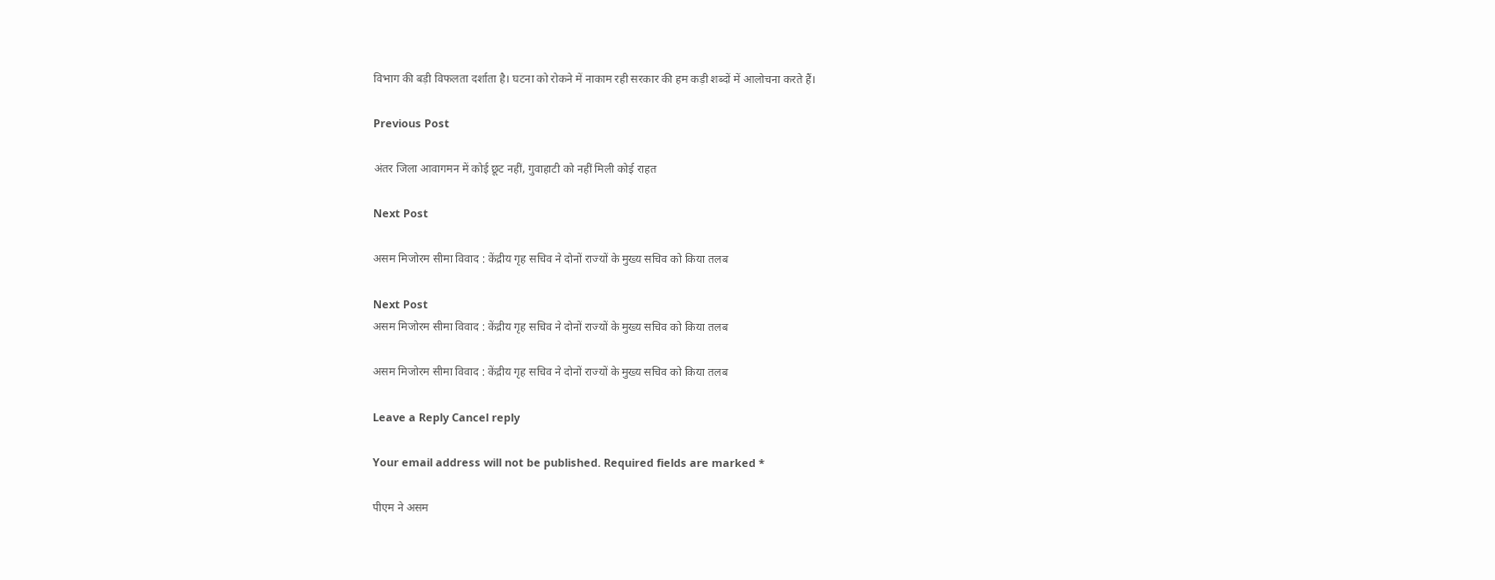विभाग की बड़ी विफलता दर्शाता है। घटना को रोकने में नाकाम रही सरकार की हम कड़ी शब्दों में आलोचना करते हैं।

Previous Post

अंतर जिला आवागमन में कोई छूट नहीं, गुवाहाटी को नहीं मिली कोई राहत

Next Post

असम मिजोरम सीमा विवाद : केंद्रीय गृह सचिव ने दोनों राज्यों के मुख्य सचिव को किया तलब

Next Post
असम मिजोरम सीमा विवाद : केंद्रीय गृह सचिव ने दोनों राज्यों के मुख्य सचिव को किया तलब

असम मिजोरम सीमा विवाद : केंद्रीय गृह सचिव ने दोनों राज्यों के मुख्य सचिव को किया तलब

Leave a Reply Cancel reply

Your email address will not be published. Required fields are marked *

पीएम ने असम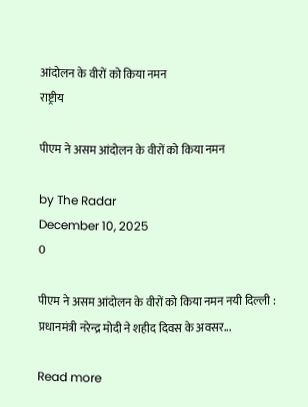आंदोलन के वीरों को किया नमन
राष्ट्रीय

पीएम ने असम आंदोलन के वीरों को किया नमन

by The Radar
December 10, 2025
0

पीएम ने असम आंदोलन के वीरों को किया नमन नयी दिल्ली : प्रधानमंत्री नरेन्द्र मोदी ने शहीद दिवस के अवसर...

Read more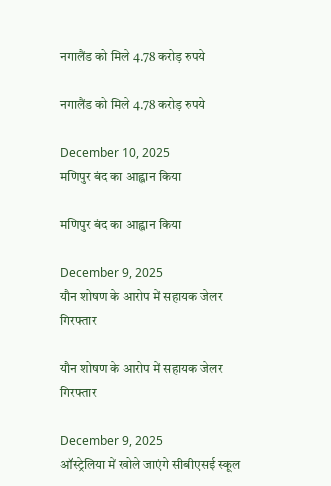नगालैंड को मिले 4.78 करोड़ रुपये

नगालैंड को मिले 4.78 करोड़ रुपये

December 10, 2025
मणिपुर बंद का आह्वान किया

मणिपुर बंद का आह्वान किया

December 9, 2025
यौन शोषण के आरोप में सहायक जेलर गिरफ्तार

यौन शोषण के आरोप में सहायक जेलर गिरफ्तार

December 9, 2025
ऑस्ट्रेलिया में खोले जाएंगे सीबीएसई स्कूल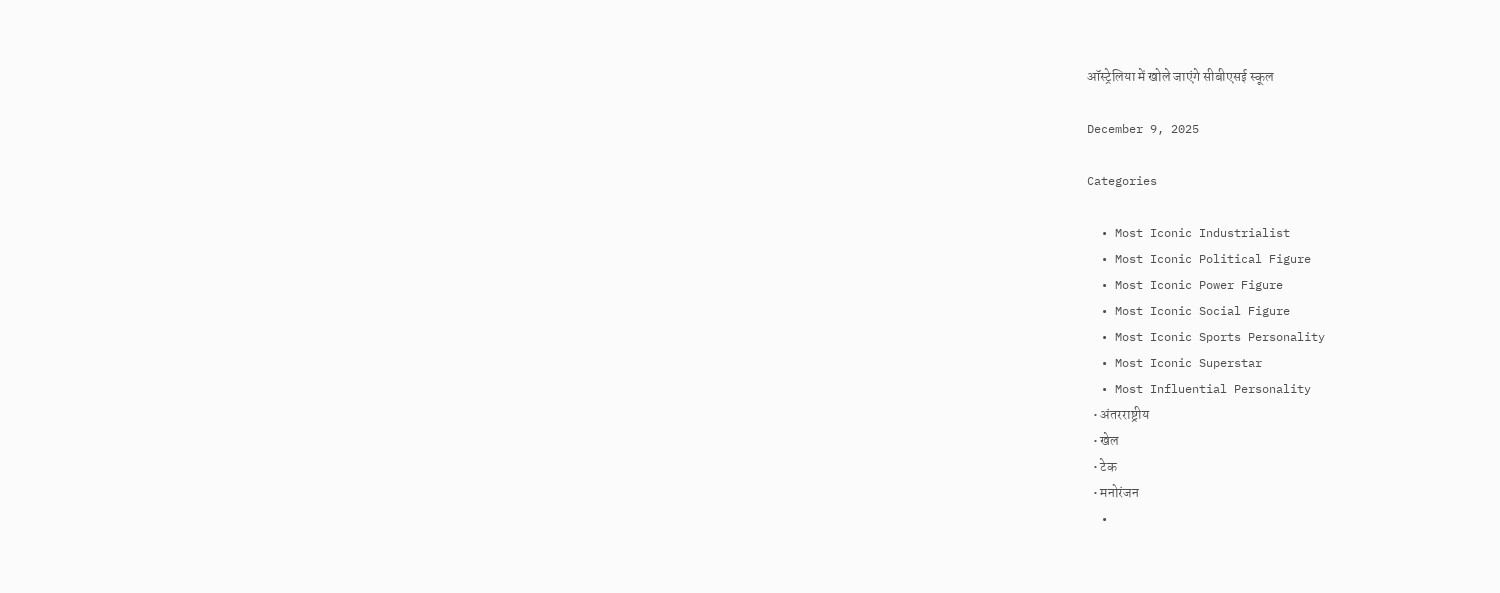ऑस्ट्रेलिया में खोले जाएंगे सीबीएसई स्कूल

December 9, 2025

Categories

  • Most Iconic Industrialist
  • Most Iconic Political Figure
  • Most Iconic Power Figure
  • Most Iconic Social Figure
  • Most Iconic Sports Personality
  • Most Iconic Superstar
  • Most Influential Personality
  • अंतरराष्ट्रीय
  • खेल
  • टेक
  • मनोरंजन
  •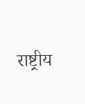राष्ट्रीय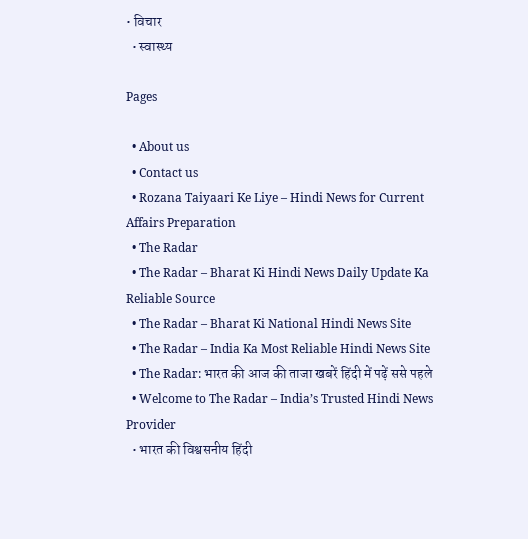• विचार
  • स्वास्थ्य

Pages

  • About us
  • Contact us
  • Rozana Taiyaari Ke Liye – Hindi News for Current Affairs Preparation
  • The Radar
  • The Radar – Bharat Ki Hindi News Daily Update Ka Reliable Source
  • The Radar – Bharat Ki National Hindi News Site
  • The Radar – India Ka Most Reliable Hindi News Site
  • The Radar: भारत की आज की ताजा खबरें हिंदी में पढ़ें ससे पहले
  • Welcome to The Radar – India’s Trusted Hindi News Provider
  • भारत की विश्वसनीय हिंदी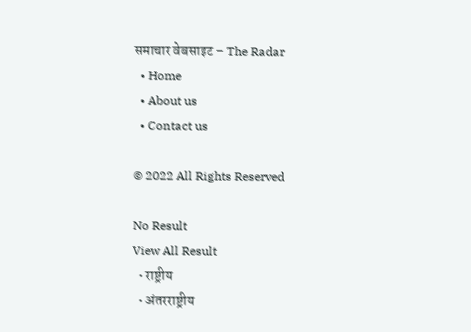समाचार वेबसाइट – The Radar
  • Home
  • About us
  • Contact us

© 2022 All Rights Reserved

No Result
View All Result
  • राष्ट्रीय
  • अंतरराष्ट्रीय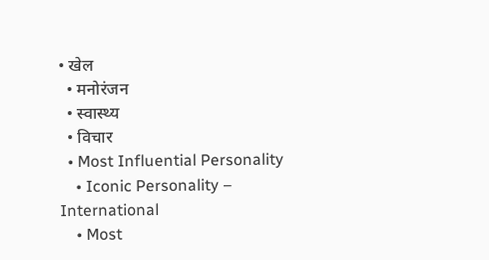• खेल
  • मनोरंजन
  • स्वास्थ्य
  • विचार
  • Most Influential Personality
    • Iconic Personality – International
    • Most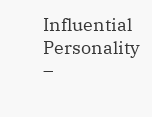Influential Personality –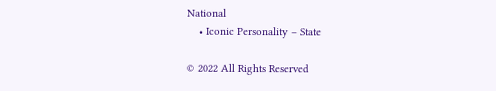National
    • Iconic Personality – State

© 2022 All Rights Reserved